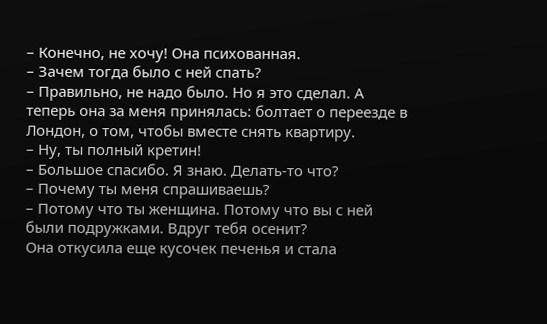– Конечно, не хочу! Она психованная.
– Зачем тогда было с ней спать?
– Правильно, не надо было. Но я это сделал. А теперь она за меня принялась: болтает о переезде в Лондон, о том, чтобы вместе снять квартиру.
– Ну, ты полный кретин!
– Большое спасибо. Я знаю. Делать-то что?
– Почему ты меня спрашиваешь?
– Потому что ты женщина. Потому что вы с ней были подружками. Вдруг тебя осенит?
Она откусила еще кусочек печенья и стала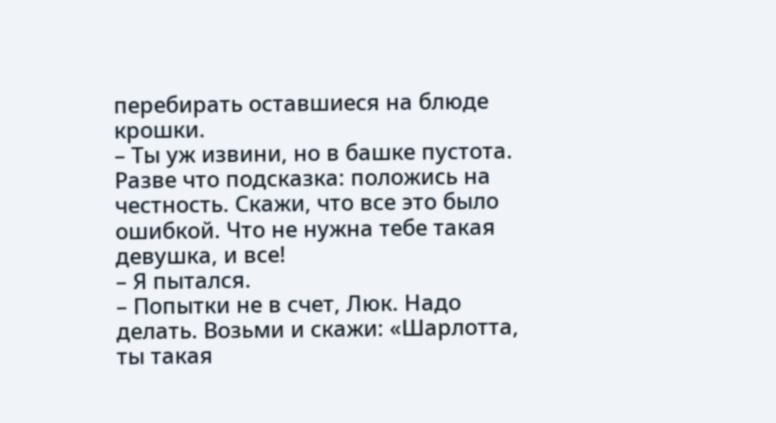перебирать оставшиеся на блюде крошки.
– Ты уж извини, но в башке пустота. Разве что подсказка: положись на честность. Скажи, что все это было ошибкой. Что не нужна тебе такая девушка, и все!
– Я пытался.
– Попытки не в счет, Люк. Надо делать. Возьми и скажи: «Шарлотта, ты такая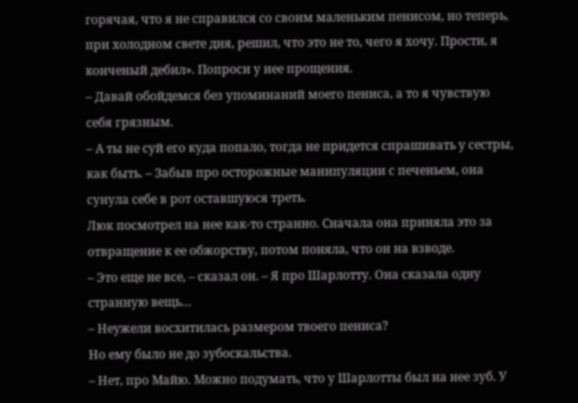горячая, что я не справился со своим маленьким пенисом, но теперь, при холодном свете дня, решил, что это не то, чего я хочу. Прости, я конченый дебил». Попроси у нее прощения.
– Давай обойдемся без упоминаний моего пениса, а то я чувствую себя грязным.
– А ты не суй его куда попало, тогда не придется спрашивать у сестры, как быть. – Забыв про осторожные манипуляции с печеньем, она сунула себе в рот оставшуюся треть.
Люк посмотрел на нее как-то странно. Сначала она приняла это за отвращение к ее обжорству, потом поняла, что он на взводе.
– Это еще не все, – сказал он. – Я про Шарлотту. Она сказала одну странную вещь…
– Неужели восхитилась размером твоего пениса?
Но ему было не до зубоскальства.
– Нет, про Майю. Можно подумать, что у Шарлотты был на нее зуб. У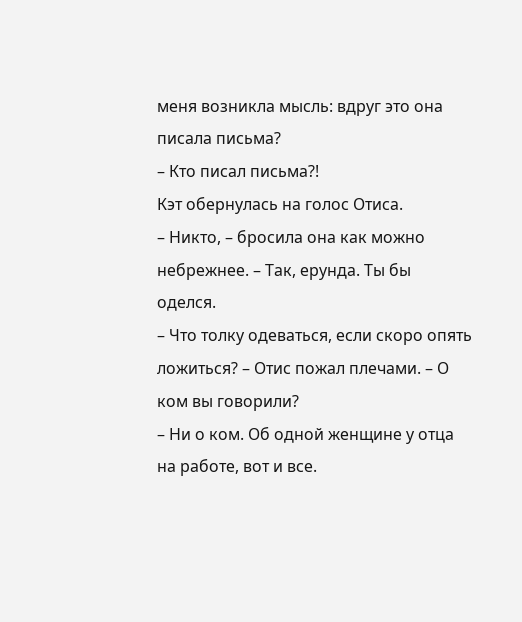меня возникла мысль: вдруг это она писала письма?
– Кто писал письма?!
Кэт обернулась на голос Отиса.
– Никто, – бросила она как можно небрежнее. – Так, ерунда. Ты бы оделся.
– Что толку одеваться, если скоро опять ложиться? – Отис пожал плечами. – О ком вы говорили?
– Ни о ком. Об одной женщине у отца на работе, вот и все.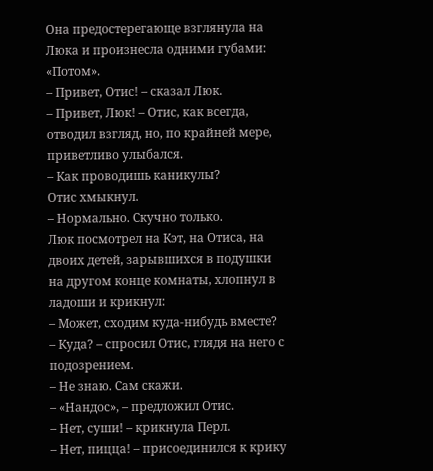Она предостерегающе взглянула на Люка и произнесла одними губами: «Потом».
– Привет, Отис! – сказал Люк.
– Привет, Люк! – Отис, как всегда, отводил взгляд, но, по крайней мере, приветливо улыбался.
– Как проводишь каникулы?
Отис хмыкнул.
– Нормально. Скучно только.
Люк посмотрел на Кэт, на Отиса, на двоих детей, зарывшихся в подушки на другом конце комнаты, хлопнул в ладоши и крикнул:
– Может, сходим куда-нибудь вместе?
– Куда? – спросил Отис, глядя на него с подозрением.
– Не знаю. Сам скажи.
– «Нандос», – предложил Отис.
– Нет, суши! – крикнула Перл.
– Нет, пицца! – присоединился к крику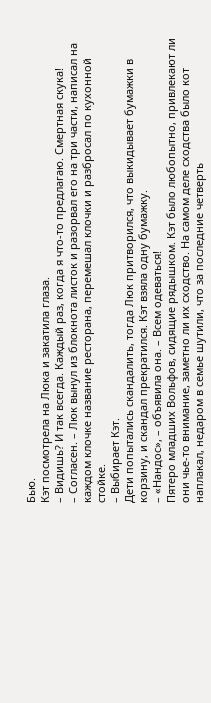Бью.
Кэт посмотрела на Люка и закатила глаза.
– Видишь? И так всегда. Каждый раз, когда я что-то предлагаю. Смертная скука!
– Согласен. – Люк вынул из блокнота листок и разорвал его на три части, написал на каждом клочке название ресторана, перемешал клочки и разбросал по кухонной стойке.
– Выбирает Кэт.
Дети попытались скандалить, тогда Люк притворился, что выкидывает бумажки в корзину, и скандал прекратился. Кэт взяла одну бумажку.
– «Нандос», – объявила она. – Всем одеваться!
Пятеро младших Вольфов, сидящие рядышком. Кэт было любопытно, привлекают ли они чье-то внимание, заметно ли их сходство. На самом деле сходства было кот наплакал, недаром в семье шутили, что за последние четверть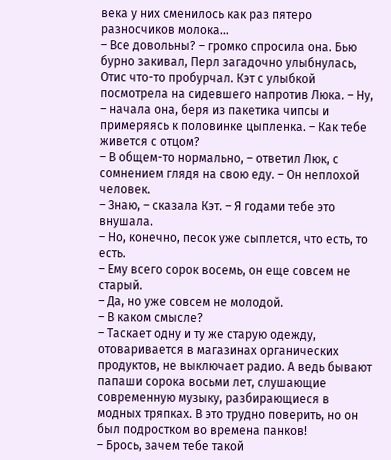века у них сменилось как раз пятеро разносчиков молока…
– Все довольны? – громко спросила она. Бью бурно закивал, Перл загадочно улыбнулась, Отис что-то пробурчал. Кэт с улыбкой посмотрела на сидевшего напротив Люка. – Ну, – начала она, беря из пакетика чипсы и примеряясь к половинке цыпленка. – Как тебе живется с отцом?
– В общем-то нормально, – ответил Люк, с сомнением глядя на свою еду. – Он неплохой человек.
– Знаю, – сказала Кэт. – Я годами тебе это внушала.
– Но, конечно, песок уже сыплется, что есть, то есть.
– Ему всего сорок восемь, он еще совсем не старый.
– Да, но уже совсем не молодой.
– В каком смысле?
– Таскает одну и ту же старую одежду, отоваривается в магазинах органических продуктов, не выключает радио. А ведь бывают папаши сорока восьми лет, слушающие современную музыку, разбирающиеся в модных тряпках. В это трудно поверить, но он был подростком во времена панков!
– Брось, зачем тебе такой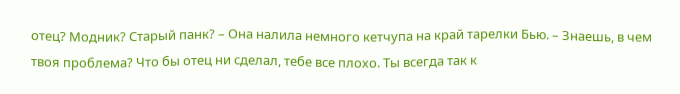отец? Модник? Старый панк? – Она налила немного кетчупа на край тарелки Бью. – Знаешь, в чем твоя проблема? Что бы отец ни сделал, тебе все плохо. Ты всегда так к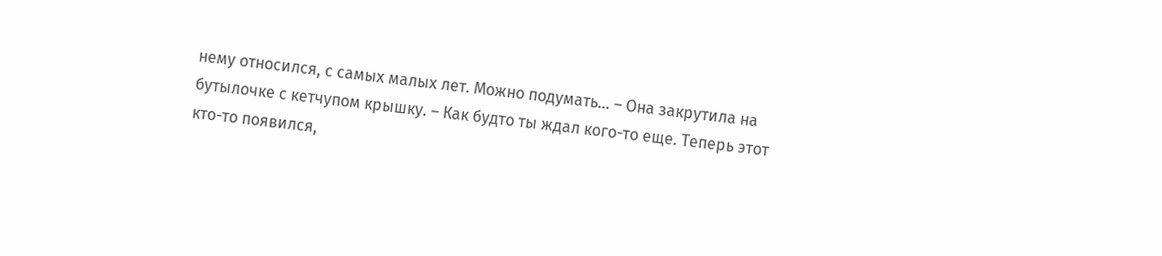нему относился, с самых малых лет. Можно подумать… – Она закрутила на бутылочке с кетчупом крышку. – Как будто ты ждал кого-то еще. Теперь этот кто-то появился,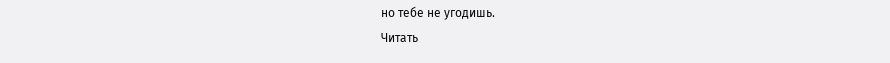но тебе не угодишь.
Читать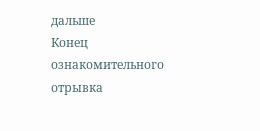дальше
Конец ознакомительного отрывка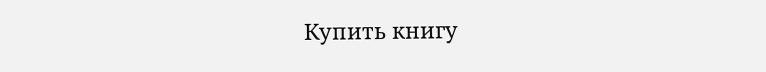Купить книгу